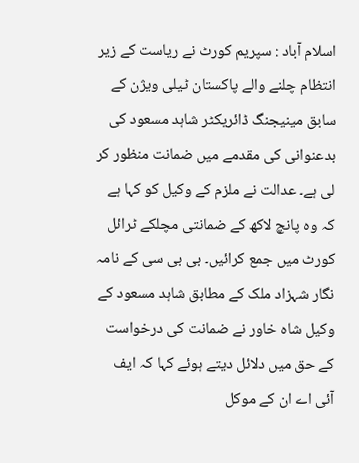اسلام آباد : سپریم کورٹ نے ریاست کے زیر انتظام چلنے والے پاکستان ٹیلی ویژن کے سابق مینیجنگ ڈائریکٹر شاہد مسعود کی بدعنوانی کی مقدمے میں ضمانت منظور کر لی ہے۔ عدالت نے ملزم کے وکیل کو کہا ہے کہ وہ پانچ لاکھ کے ضمانتی مچلکے ٹرائل کورٹ میں جمع کرائیں۔ بی بی سی کے نامہ نگار شہزاد ملک کے مطابق شاہد مسعود کے وکیل شاہ خاور نے ضمانت کی درخواست کے حق میں دلائل دیتے ہوئے کہا کہ ایف آئی اے ان کے موکل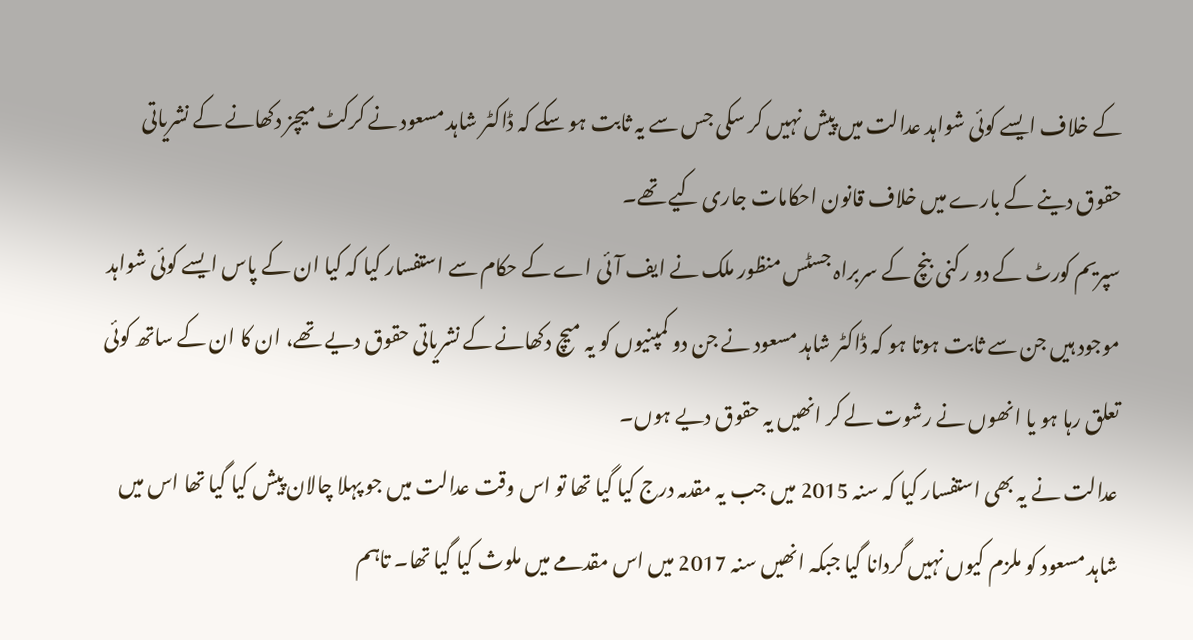کے خلاف ایسے کوئی شواہد عدالت میں پیش نہیں کر سکی جس سے یہ ثابت ہو سکے کہ ڈاکٹر شاہد مسعود نے کرکٹ میچز دکھانے کے نشریاتی حقوق دینے کے بارے میں خلاف قانون احکامات جاری کیے تھے۔
سپریم کورٹ کے دو رکنی بنچ کے سربراہ جسٹس منظور ملک نے ایف آئی اے کے حکام سے استفسار کیا کہ کیا ان کے پاس ایسے کوئی شواہد موجود ہیں جن سے ثابت ہوتا ہو کہ ڈاکٹر شاہد مسعود نے جن دو کمپنیوں کو یہ میچ دکھانے کے نشریاتی حقوق دیے تھے، ان کا ان کے ساتھ کوئی تعلق رہا ہو یا انھوں نے رشوت لے کر انھیں یہ حقوق دیے ہوں۔
عدالت نے یہ بھی استفسار کیا کہ سنہ 2015 میں جب یہ مقدمہ درج کیا گیا تھا تو اس وقت عدالت میں جو پہلا چالان پیش کیا گیا تھا اس میں شاہد مسعود کو ملزم کیوں نہیں گردانا گیا جبکہ انھیں سنہ 2017 میں اس مقدمے میں ملوث کیا گیا تھا۔ تاہم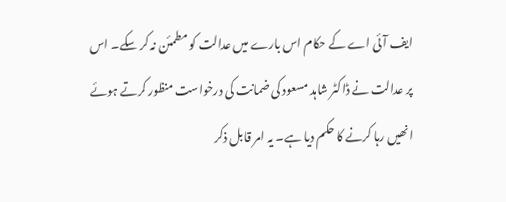ایف آئی اے کے حکام اس بارے میں عدالت کو مطمئن نہ کر سکے۔ اس پر عدالت نے ڈاکٹر شاہد مسعود کی ضمانت کی درخواست منظور کرتے ہوئے انھیں رہا کرنے کا حکم دیا ہے۔ یہ امر قابل ذکر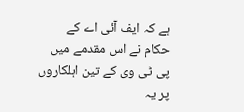ہے کہ ایف آئی اے کے حکام نے اس مقدمے میں پی ٹی وی کے تین اہلکاروں پر یہ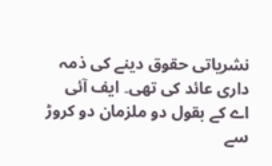نشریاتی حقوق دینے کی ذمہ داری عائد کی تھی۔ ایف آئی اے کے بقول دو ملزمان دو کروڑ سے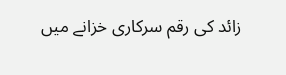زائد کی رقم سرکاری خزانے میں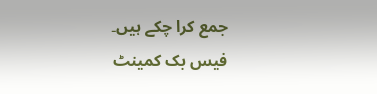جمع کرا چکے ہیں۔
فیس بک کمینٹ